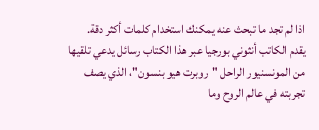اذا لم تجد ما تبحث عنه يمكنك استخدام كلمات أكثر دقة.
يقدم الكاتب أنثوني بورجيا عبر هذا الكتاب رسائل يدعي تلقيها من المونسنيور الراحل "روبرت هيو بنسون"، الذي يصف تجربته في عالم الروح وما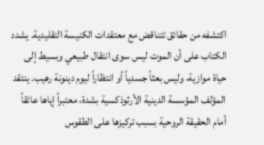اكتشفه من حقائق تتناقض مع معتقدات الكنيسة التقليدية. يشدد الكتاب على أن الموت ليس سوى انتقال طبيعي وبسيط إلى حياة موازية، وليس بعثاً جسدياً أو انتظاراً ليوم دينونة رهيب. ينتقد المؤلف المؤسسة الدينية الأرثوذكسية بشدة، معتبراً إياها عائقاً أمام الحقيقة الروحية بسبب تركيزها على الطقوس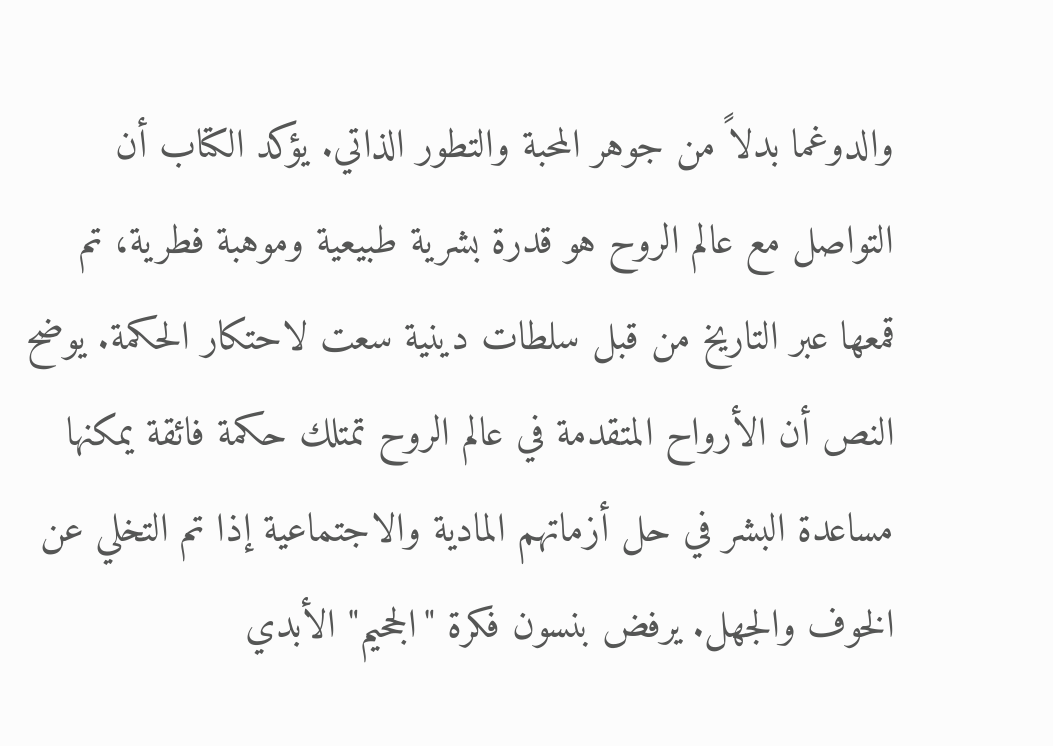والدوغما بدلاً من جوهر المحبة والتطور الذاتي. يؤكد الكتاب أن التواصل مع عالم الروح هو قدرة بشرية طبيعية وموهبة فطرية، تم قمعها عبر التاريخ من قبل سلطات دينية سعت لاحتكار الحكمة. يوضح النص أن الأرواح المتقدمة في عالم الروح تمتلك حكمة فائقة يمكنها مساعدة البشر في حل أزماتهم المادية والاجتماعية إذا تم التخلي عن الخوف والجهل. يرفض بنسون فكرة "الجحيم" الأبدي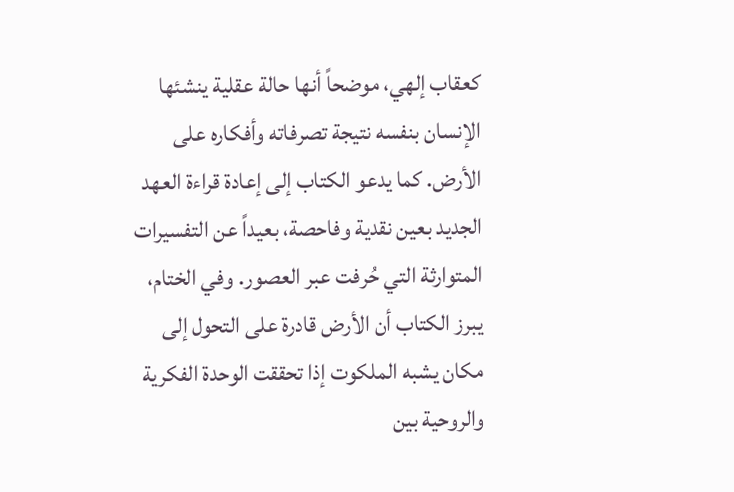كعقاب إلهي، موضحاً أنها حالة عقلية ينشئها الإنسان بنفسه نتيجة تصرفاته وأفكاره على الأرض. كما يدعو الكتاب إلى إعادة قراءة العهد الجديد بعين نقدية وفاحصة، بعيداً عن التفسيرات المتوارثة التي حُرفت عبر العصور. وفي الختام، يبرز الكتاب أن الأرض قادرة على التحول إلى مكان يشبه الملكوت إذا تحققت الوحدة الفكرية والروحية بين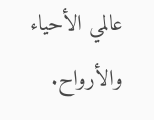عالمي الأحياء والأرواح.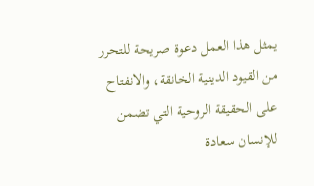يمثل هذا العمل دعوة صريحة للتحرر من القيود الدينية الخانقة، والانفتاح على الحقيقة الروحية التي تضمن للإنسان سعادة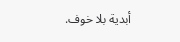أبدية بلا خوف.